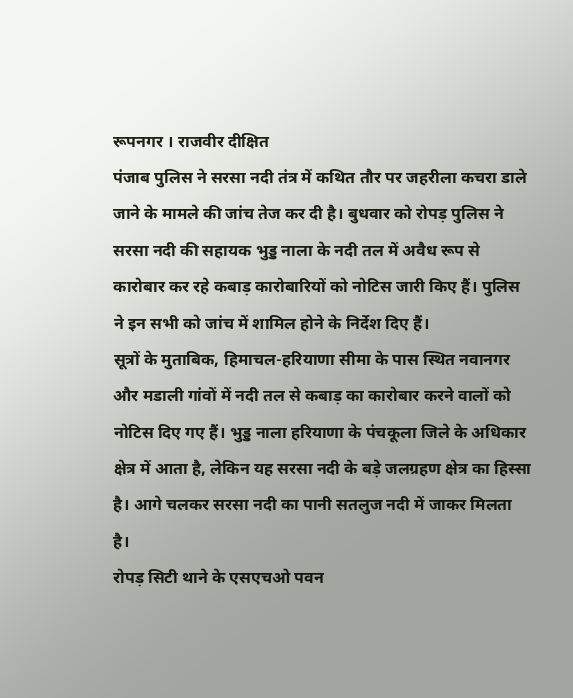रूपनगर । राजवीर दीक्षित
पंजाब पुलिस ने सरसा नदी तंत्र में कथित तौर पर जहरीला कचरा डाले जाने के मामले की जांच तेज कर दी है। बुधवार को रोपड़ पुलिस ने सरसा नदी की सहायक भुड्ड नाला के नदी तल में अवैध रूप से कारोबार कर रहे कबाड़ कारोबारियों को नोटिस जारी किए हैं। पुलिस ने इन सभी को जांच में शामिल होने के निर्देश दिए हैं।
सूत्रों के मुताबिक, हिमाचल-हरियाणा सीमा के पास स्थित नवानगर और मडाली गांवों में नदी तल से कबाड़ का कारोबार करने वालों को नोटिस दिए गए हैं। भुड्ड नाला हरियाणा के पंचकूला जिले के अधिकार क्षेत्र में आता है, लेकिन यह सरसा नदी के बड़े जलग्रहण क्षेत्र का हिस्सा है। आगे चलकर सरसा नदी का पानी सतलुज नदी में जाकर मिलता है।
रोपड़ सिटी थाने के एसएचओ पवन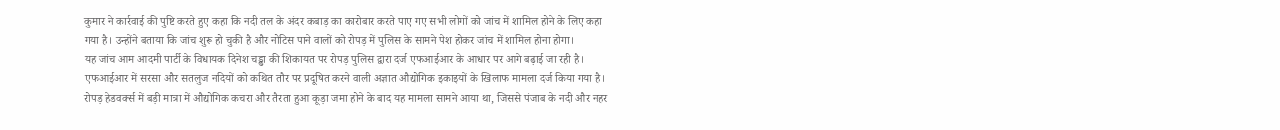कुमार ने कार्रवाई की पुष्टि करते हुए कहा कि नदी तल के अंदर कबाड़ का कारोबार करते पाए गए सभी लोगों को जांच में शामिल होने के लिए कहा गया है। उन्होंने बताया कि जांच शुरू हो चुकी है और नोटिस पाने वालों को रोपड़ में पुलिस के सामने पेश होकर जांच में शामिल होना होगा।
यह जांच आम आदमी पार्टी के विधायक दिनेश चड्ढा की शिकायत पर रोपड़ पुलिस द्वारा दर्ज एफआईआर के आधार पर आगे बढ़ाई जा रही है। एफआईआर में सरसा और सतलुज नदियों को कथित तौर पर प्रदूषित करने वाली अज्ञात औद्योगिक इकाइयों के खिलाफ मामला दर्ज किया गया है। रोपड़ हेडवर्क्स में बड़ी मात्रा में औद्योगिक कचरा और तैरता हुआ कूड़ा जमा होने के बाद यह मामला सामने आया था, जिससे पंजाब के नदी और नहर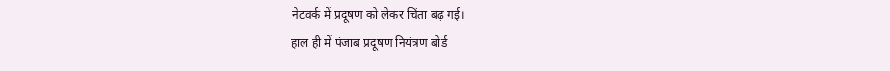नेटवर्क में प्रदूषण को लेकर चिंता बढ़ गई।
हाल ही में पंजाब प्रदूषण नियंत्रण बोर्ड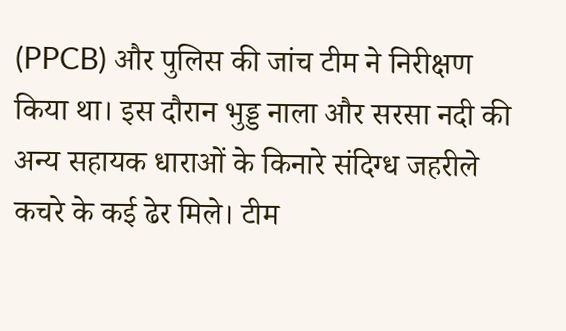(PPCB) और पुलिस की जांच टीम ने निरीक्षण किया था। इस दौरान भुड्ड नाला और सरसा नदी की अन्य सहायक धाराओं के किनारे संदिग्ध जहरीले कचरे के कई ढेर मिले। टीम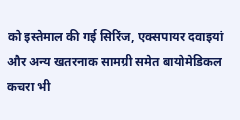को इस्तेमाल की गई सिरिंज, एक्सपायर दवाइयां और अन्य खतरनाक सामग्री समेत बायोमेडिकल कचरा भी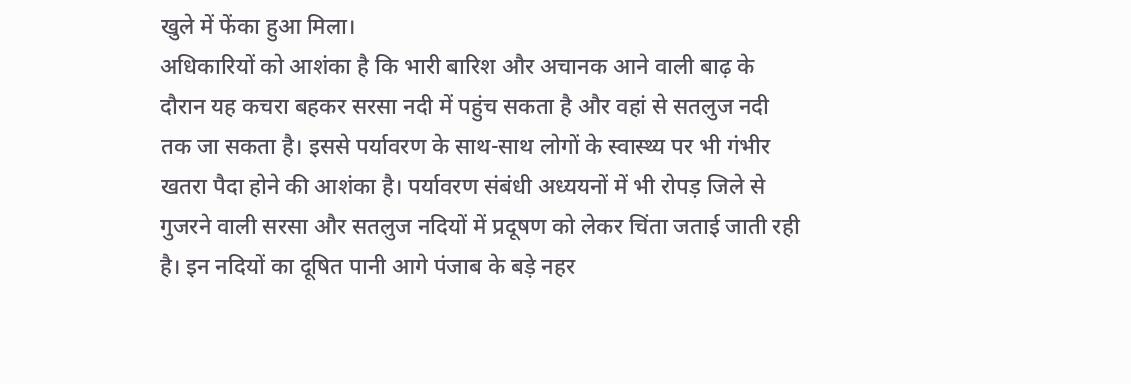खुले में फेंका हुआ मिला।
अधिकारियों को आशंका है कि भारी बारिश और अचानक आने वाली बाढ़ के दौरान यह कचरा बहकर सरसा नदी में पहुंच सकता है और वहां से सतलुज नदी तक जा सकता है। इससे पर्यावरण के साथ-साथ लोगों के स्वास्थ्य पर भी गंभीर खतरा पैदा होने की आशंका है। पर्यावरण संबंधी अध्ययनों में भी रोपड़ जिले से गुजरने वाली सरसा और सतलुज नदियों में प्रदूषण को लेकर चिंता जताई जाती रही है। इन नदियों का दूषित पानी आगे पंजाब के बड़े नहर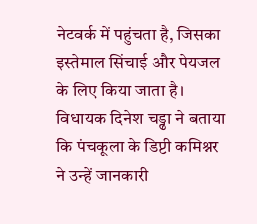नेटवर्क में पहुंचता है, जिसका इस्तेमाल सिंचाई और पेयजल के लिए किया जाता है।
विधायक दिनेश चड्ढा ने बताया कि पंचकूला के डिप्टी कमिश्नर ने उन्हें जानकारी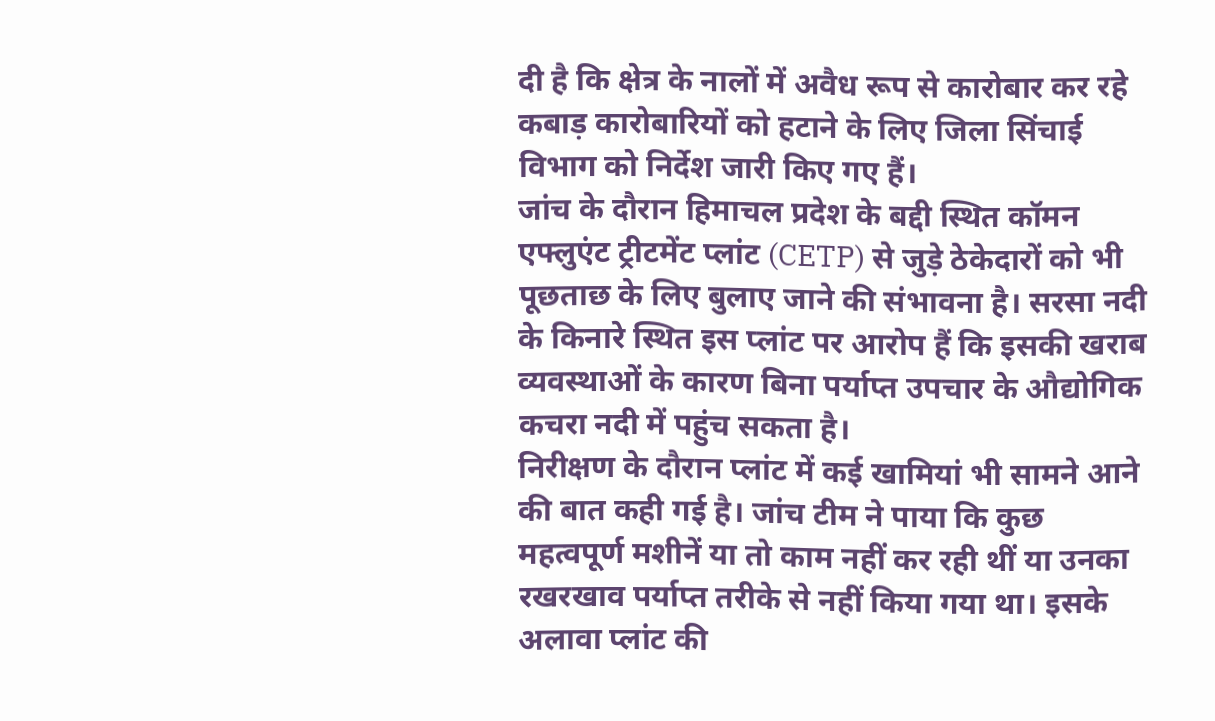दी है कि क्षेत्र के नालों में अवैध रूप से कारोबार कर रहे कबाड़ कारोबारियों को हटाने के लिए जिला सिंचाई विभाग को निर्देश जारी किए गए हैं।
जांच के दौरान हिमाचल प्रदेश के बद्दी स्थित कॉमन एफ्लुएंट ट्रीटमेंट प्लांट (CETP) से जुड़े ठेकेदारों को भी पूछताछ के लिए बुलाए जाने की संभावना है। सरसा नदी के किनारे स्थित इस प्लांट पर आरोप हैं कि इसकी खराब व्यवस्थाओं के कारण बिना पर्याप्त उपचार के औद्योगिक कचरा नदी में पहुंच सकता है।
निरीक्षण के दौरान प्लांट में कई खामियां भी सामने आने की बात कही गई है। जांच टीम ने पाया कि कुछ महत्वपूर्ण मशीनें या तो काम नहीं कर रही थीं या उनका रखरखाव पर्याप्त तरीके से नहीं किया गया था। इसके अलावा प्लांट की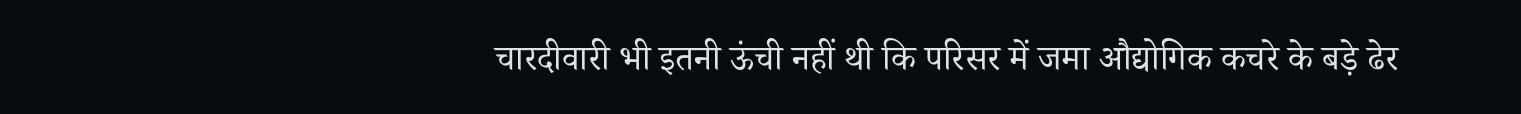चारदीवारी भी इतनी ऊंची नहीं थी कि परिसर में जमा औद्योगिक कचरे के बड़े ढेर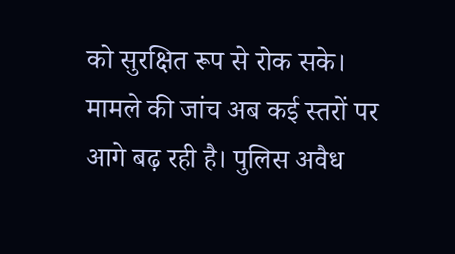को सुरक्षित रूप से रोक सके।
मामले की जांच अब कई स्तरों पर आगे बढ़ रही है। पुलिस अवैध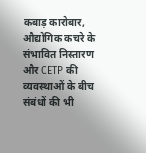कबाड़ कारोबार, औद्योगिक कचरे के संभावित निस्तारण और CETP की व्यवस्थाओं के बीच संबंधों की भी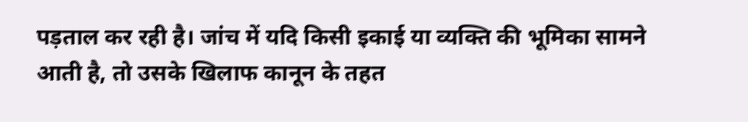पड़ताल कर रही है। जांच में यदि किसी इकाई या व्यक्ति की भूमिका सामने आती है, तो उसके खिलाफ कानून के तहत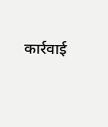कार्रवाई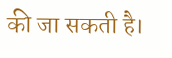की जा सकती है।